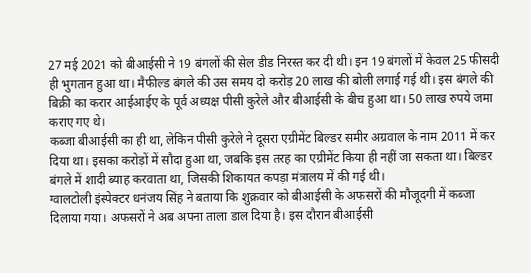27 मई 2021 को बीआईसी ने 19 बंगलों की सेल डीड निरस्त कर दी थी। इन 19 बंगलों में केवल 25 फीसदी ही भुगतान हुआ था। मैफील्ड बंगले की उस समय दो करोड़ 20 लाख की बोली लगाई गई थी। इस बंगले की बिक्री का करार आईआईए के पूर्व अध्यक्ष पीसी कुरेले और बीआईसी के बीच हुआ था। 50 लाख रुपये जमा कराए गए थे।
कब्जा बीआईसी का ही था, लेकिन पीसी कुरेले ने दूसरा एग्रीमेंट बिल्डर समीर अग्रवाल के नाम 2011 में कर दिया था। इसका करोड़ों में सौदा हुआ था, जबकि इस तरह का एग्रीमेंट किया ही नहीं जा सकता था। बिल्डर बंगले में शादी ब्याह करवाता था, जिसकी शिकायत कपड़ा मंत्रालय में की गई थी।
ग्वालटोली इंस्पेक्टर धनंजय सिंह ने बताया कि शुक्रवार को बीआईसी के अफसरों की मौजूदगी में कब्जा दिलाया गया। अफसरों ने अब अपना ताला डाल दिया है। इस दौरान बीआईसी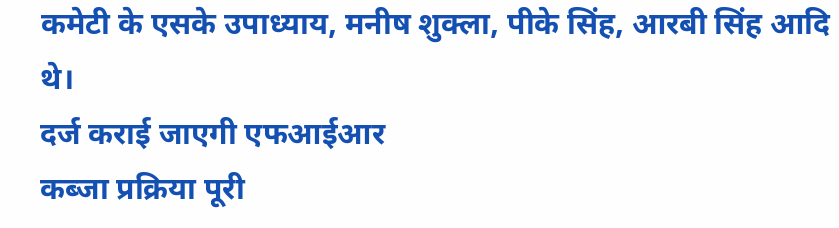कमेटी के एसके उपाध्याय, मनीष शुक्ला, पीके सिंह, आरबी सिंह आदि थे।
दर्ज कराई जाएगी एफआईआर
कब्जा प्रक्रिया पूरी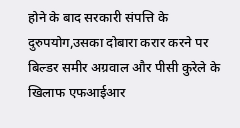होने के बाद सरकारी संपत्ति के दुरुपयोग,उसका दोबारा करार करने पर बिल्डर समीर अग्रवाल और पीसी कुरेले के खिलाफ एफआईआर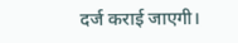दर्ज कराई जाएगी।